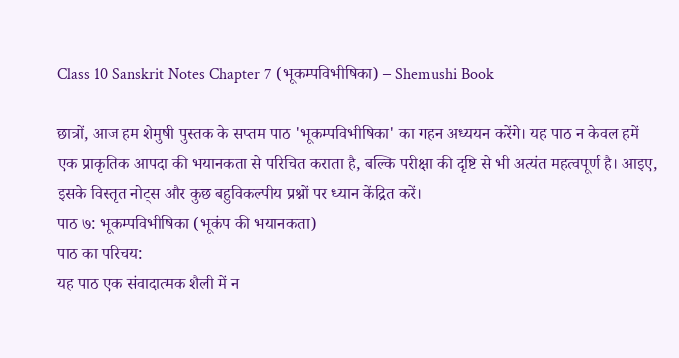Class 10 Sanskrit Notes Chapter 7 (भूकम्पविभीषिका) – Shemushi Book

छात्रों, आज हम शेमुषी पुस्तक के सप्तम पाठ 'भूकम्पविभीषिका' का गहन अध्ययन करेंगे। यह पाठ न केवल हमें एक प्राकृतिक आपदा की भयानकता से परिचित कराता है, बल्कि परीक्षा की दृष्टि से भी अत्यंत महत्वपूर्ण है। आइए, इसके विस्तृत नोट्स और कुछ बहुविकल्पीय प्रश्नों पर ध्यान केंद्रित करें।
पाठ ७: भूकम्पविभीषिका (भूकंप की भयानकता)
पाठ का परिचय:
यह पाठ एक संवादात्मक शैली में न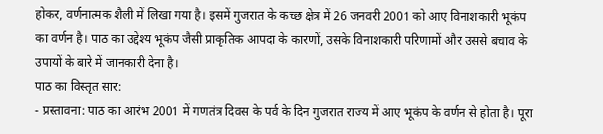होकर, वर्णनात्मक शैली में लिखा गया है। इसमें गुजरात के कच्छ क्षेत्र में 26 जनवरी 2001 को आए विनाशकारी भूकंप का वर्णन है। पाठ का उद्देश्य भूकंप जैसी प्राकृतिक आपदा के कारणों, उसके विनाशकारी परिणामों और उससे बचाव के उपायों के बारे में जानकारी देना है।
पाठ का विस्तृत सार:
- प्रस्तावना: पाठ का आरंभ 2001 में गणतंत्र दिवस के पर्व के दिन गुजरात राज्य में आए भूकंप के वर्णन से होता है। पूरा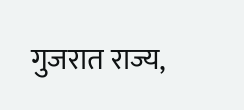गुजरात राज्य,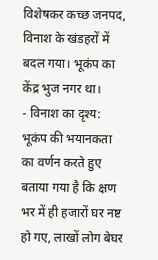विशेषकर कच्छ जनपद, विनाश के खंडहरों में बदल गया। भूकंप का केंद्र भुज नगर था।
- विनाश का दृश्य: भूकंप की भयानकता का वर्णन करते हुए बताया गया है कि क्षण भर में ही हजारों घर नष्ट हो गए, लाखों लोग बेघर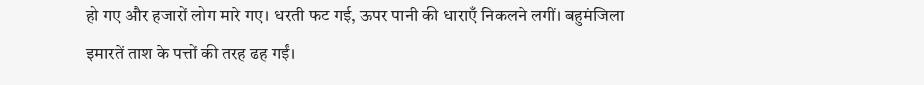हो गए और हजारों लोग मारे गए। धरती फट गई, ऊपर पानी की धाराएँ निकलने लगीं। बहुमंजिला इमारतें ताश के पत्तों की तरह ढह गईं।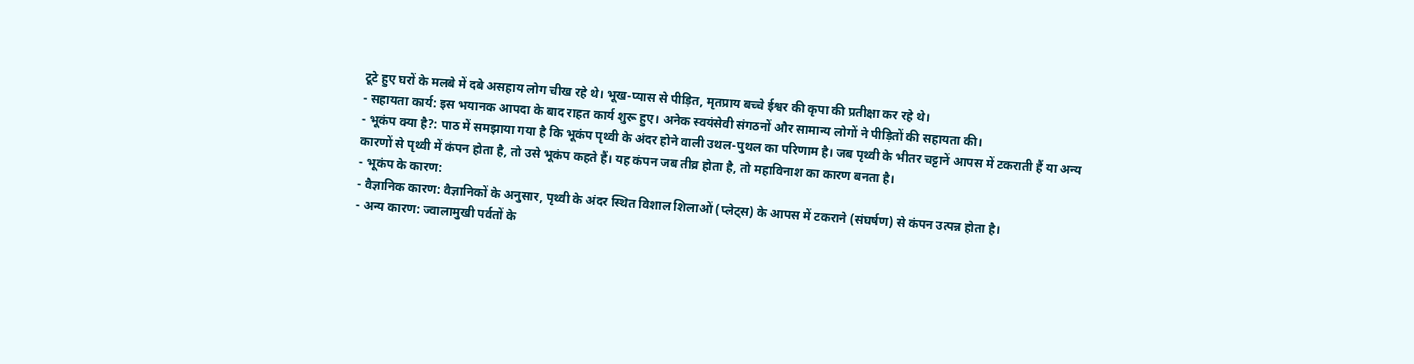टूटे हुए घरों के मलबे में दबे असहाय लोग चीख रहे थे। भूख-प्यास से पीड़ित, मृतप्राय बच्चे ईश्वर की कृपा की प्रतीक्षा कर रहे थे।
- सहायता कार्य: इस भयानक आपदा के बाद राहत कार्य शुरू हुए। अनेक स्वयंसेवी संगठनों और सामान्य लोगों ने पीड़ितों की सहायता की।
- भूकंप क्या है?: पाठ में समझाया गया है कि भूकंप पृथ्वी के अंदर होने वाली उथल-पुथल का परिणाम है। जब पृथ्वी के भीतर चट्टानें आपस में टकराती हैं या अन्य कारणों से पृथ्वी में कंपन होता है, तो उसे भूकंप कहते हैं। यह कंपन जब तीव्र होता है, तो महाविनाश का कारण बनता है।
- भूकंप के कारण:
- वैज्ञानिक कारण: वैज्ञानिकों के अनुसार, पृथ्वी के अंदर स्थित विशाल शिलाओं (प्लेट्स) के आपस में टकराने (संघर्षण) से कंपन उत्पन्न होता है।
- अन्य कारण: ज्वालामुखी पर्वतों के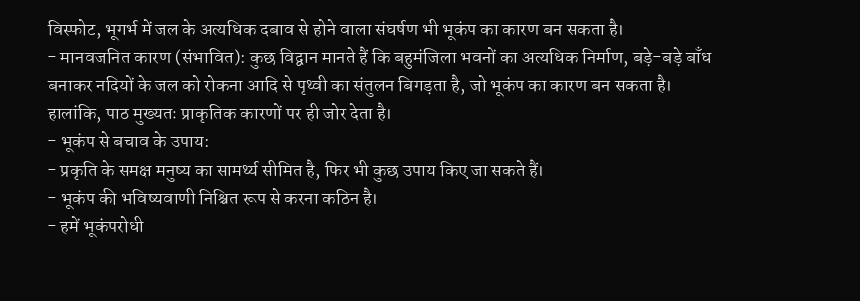विस्फोट, भूगर्भ में जल के अत्यधिक दबाव से होने वाला संघर्षण भी भूकंप का कारण बन सकता है।
- मानवजनित कारण (संभावित): कुछ विद्वान मानते हैं कि बहुमंजिला भवनों का अत्यधिक निर्माण, बड़े-बड़े बाँध बनाकर नदियों के जल को रोकना आदि से पृथ्वी का संतुलन बिगड़ता है, जो भूकंप का कारण बन सकता है। हालांकि, पाठ मुख्यतः प्राकृतिक कारणों पर ही जोर देता है।
- भूकंप से बचाव के उपाय:
- प्रकृति के समक्ष मनुष्य का सामर्थ्य सीमित है, फिर भी कुछ उपाय किए जा सकते हैं।
- भूकंप की भविष्यवाणी निश्चित रूप से करना कठिन है।
- हमें भूकंपरोधी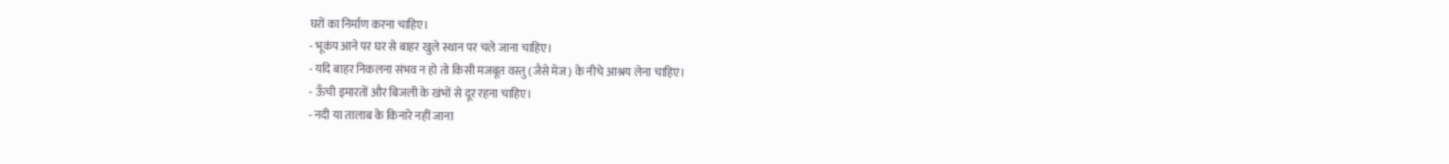घरों का निर्माण करना चाहिए।
- भूकंप आने पर घर से बाहर खुले स्थान पर चले जाना चाहिए।
- यदि बाहर निकलना संभव न हो तो किसी मजबूत वस्तु (जैसे मेज) के नीचे आश्रय लेना चाहिए।
- ऊँची इमारतों और बिजली के खंभों से दूर रहना चाहिए।
- नदी या तालाब के किनारे नहीं जाना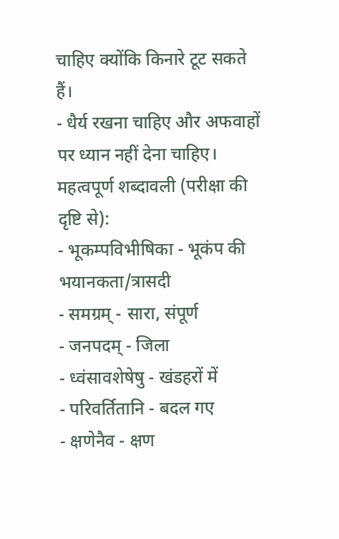चाहिए क्योंकि किनारे टूट सकते हैं।
- धैर्य रखना चाहिए और अफवाहों पर ध्यान नहीं देना चाहिए।
महत्वपूर्ण शब्दावली (परीक्षा की दृष्टि से):
- भूकम्पविभीषिका - भूकंप की भयानकता/त्रासदी
- समग्रम् - सारा, संपूर्ण
- जनपदम् - जिला
- ध्वंसावशेषेषु - खंडहरों में
- परिवर्तितानि - बदल गए
- क्षणेनैव - क्षण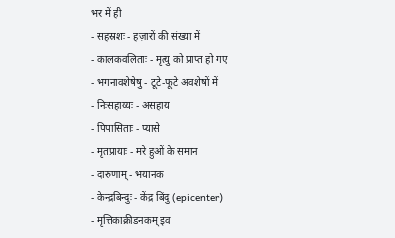भर में ही
- सहस्रशः - हज़ारों की संख्या में
- कालकवलिताः - मृत्यु को प्राप्त हो गए
- भगनावशेषेषु - टूटे-फूटे अवशेषों में
- निःसहाय्यः - असहाय
- पिपासिताः - प्यासे
- मृतप्रायाः - मरे हुओं के समान
- दारुणाम् - भयानक
- केन्द्रबिन्दुः - केंद्र बिंदु (epicenter)
- मृत्तिकाक्रीडनकम् इव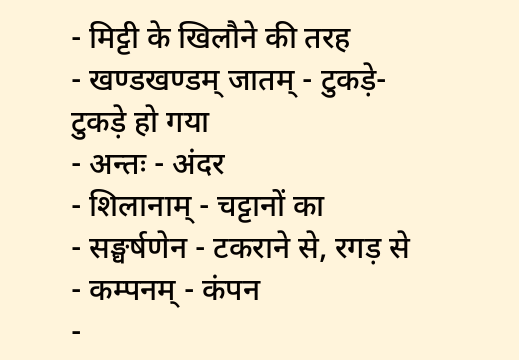- मिट्टी के खिलौने की तरह
- खण्डखण्डम् जातम् - टुकड़े-टुकड़े हो गया
- अन्तः - अंदर
- शिलानाम् - चट्टानों का
- सङ्घर्षणेन - टकराने से, रगड़ से
- कम्पनम् - कंपन
-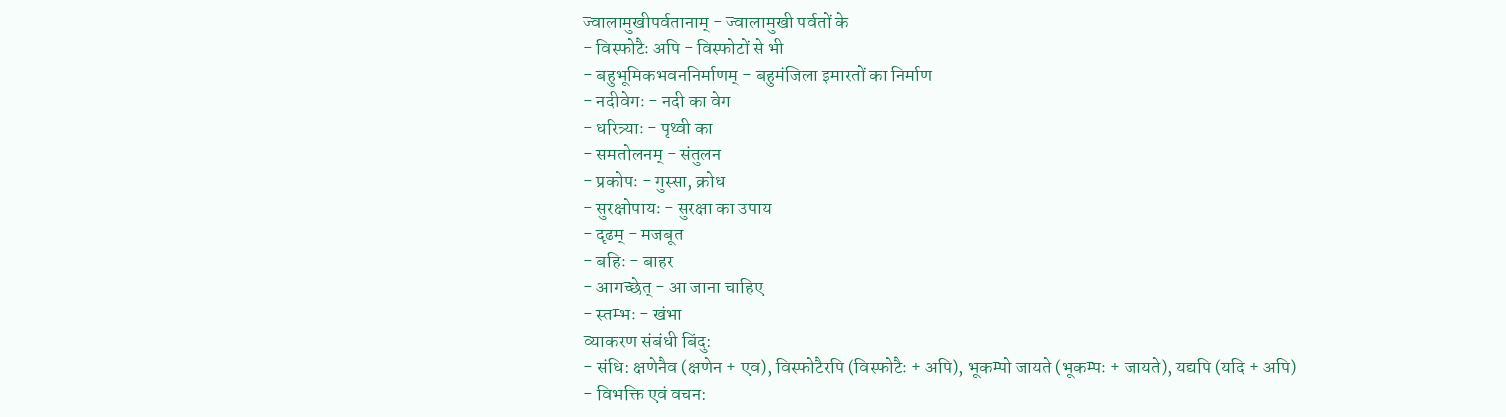ज्वालामुखीपर्वतानाम् - ज्वालामुखी पर्वतों के
- विस्फोटैः अपि - विस्फोटों से भी
- बहुभूमिकभवननिर्माणम् - बहुमंजिला इमारतों का निर्माण
- नदीवेगः - नदी का वेग
- धरित्र्याः - पृथ्वी का
- समतोलनम् - संतुलन
- प्रकोपः - गुस्सा, क्रोध
- सुरक्षोपायः - सुरक्षा का उपाय
- दृढम् - मजबूत
- बहिः - बाहर
- आगच्छेत् - आ जाना चाहिए
- स्तम्भः - खंभा
व्याकरण संबंधी बिंदु:
- संधि: क्षणेनैव (क्षणेन + एव), विस्फोटैरपि (विस्फोटैः + अपि), भूकम्पो जायते (भूकम्पः + जायते), यद्यपि (यदि + अपि)
- विभक्ति एवं वचन: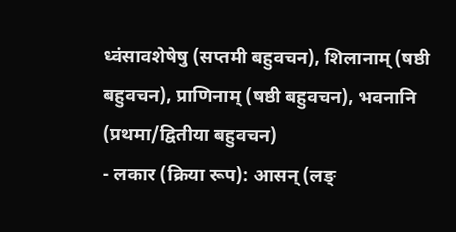ध्वंसावशेषेषु (सप्तमी बहुवचन), शिलानाम् (षष्ठी बहुवचन), प्राणिनाम् (षष्ठी बहुवचन), भवनानि (प्रथमा/द्वितीया बहुवचन)
- लकार (क्रिया रूप): आसन् (लङ्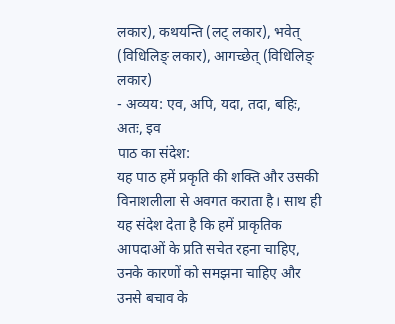लकार), कथयन्ति (लट् लकार), भवेत् (विधिलिङ् लकार), आगच्छेत् (विधिलिङ् लकार)
- अव्यय: एव, अपि, यदा, तदा, बहिः, अतः, इव
पाठ का संदेश:
यह पाठ हमें प्रकृति की शक्ति और उसकी विनाशलीला से अवगत कराता है। साथ ही यह संदेश देता है कि हमें प्राकृतिक आपदाओं के प्रति सचेत रहना चाहिए, उनके कारणों को समझना चाहिए और उनसे बचाव के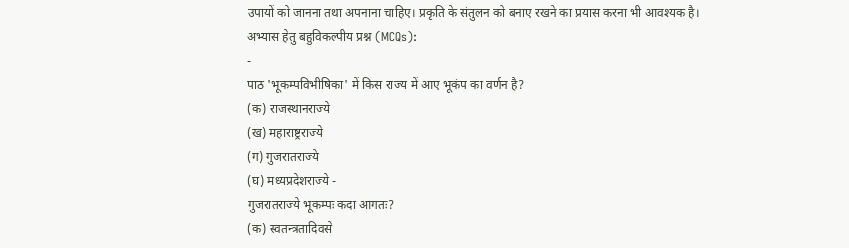उपायों को जानना तथा अपनाना चाहिए। प्रकृति के संतुलन को बनाए रखने का प्रयास करना भी आवश्यक है।
अभ्यास हेतु बहुविकल्पीय प्रश्न (MCQs):
-
पाठ 'भूकम्पविभीषिका' में किस राज्य में आए भूकंप का वर्णन है?
(क) राजस्थानराज्ये
(ख) महाराष्ट्रराज्ये
(ग) गुजरातराज्ये
(घ) मध्यप्रदेशराज्ये -
गुजरातराज्ये भूकम्पः कदा आगतः?
(क) स्वतन्त्रतादिवसे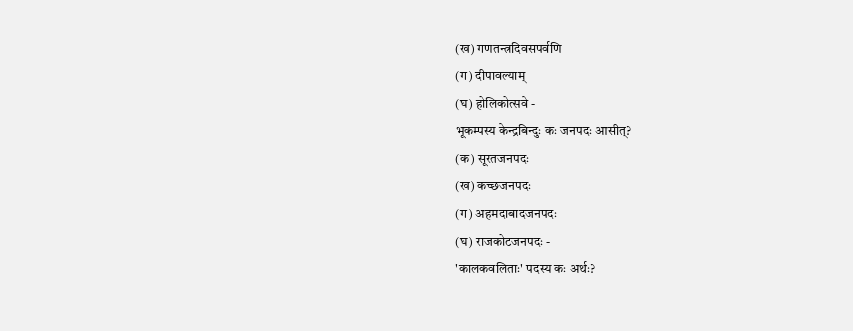(ख) गणतन्त्रदिवसपर्वणि
(ग) दीपावल्याम्
(घ) होलिकोत्सवे -
भूकम्पस्य केन्द्रबिन्दुः कः जनपदः आसीत्?
(क) सूरतजनपदः
(ख) कच्छजनपदः
(ग) अहमदाबादजनपदः
(घ) राजकोटजनपदः -
'कालकवलिताः' पदस्य कः अर्थः?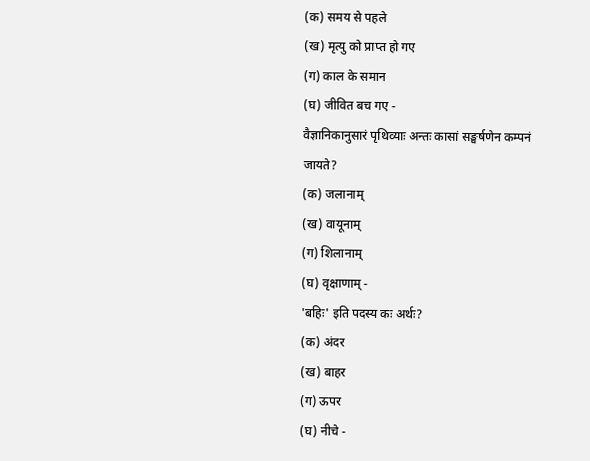(क) समय से पहले
(ख) मृत्यु को प्राप्त हो गए
(ग) काल के समान
(घ) जीवित बच गए -
वैज्ञानिकानुसारं पृथिव्याः अन्तः कासां सङ्घर्षणेन कम्पनं जायते?
(क) जलानाम्
(ख) वायूनाम्
(ग) शिलानाम्
(घ) वृक्षाणाम् -
'बहिः' इति पदस्य कः अर्थः?
(क) अंदर
(ख) बाहर
(ग) ऊपर
(घ) नीचे -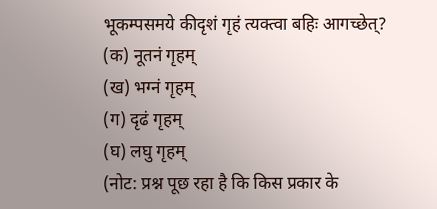भूकम्पसमये कीदृशं गृहं त्यक्त्वा बहिः आगच्छेत्?
(क) नूतनं गृहम्
(ख) भग्नं गृहम्
(ग) दृढं गृहम्
(घ) लघु गृहम्
(नोट: प्रश्न पूछ रहा है कि किस प्रकार के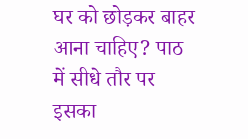घर को छोड़कर बाहर आना चाहिए? पाठ में सीधे तौर पर इसका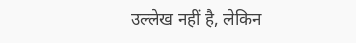उल्लेख नहीं है, लेकिन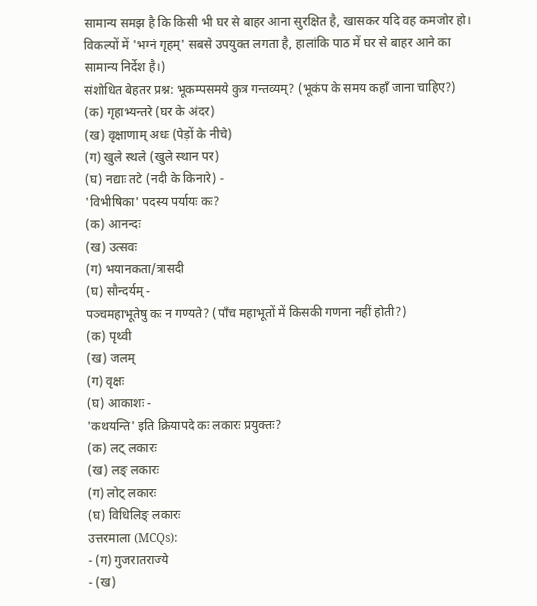सामान्य समझ है कि किसी भी घर से बाहर आना सुरक्षित है, खासकर यदि वह कमजोर हो। विकल्पों में 'भग्नं गृहम्' सबसे उपयुक्त लगता है, हालांकि पाठ में घर से बाहर आने का सामान्य निर्देश है।)
संशोधित बेहतर प्रश्न: भूकम्पसमये कुत्र गन्तव्यम्? (भूकंप के समय कहाँ जाना चाहिए?)
(क) गृहाभ्यन्तरे (घर के अंदर)
(ख) वृक्षाणाम् अधः (पेड़ों के नीचे)
(ग) खुले स्थले (खुले स्थान पर)
(घ) नद्याः तटे (नदी के किनारे) -
'विभीषिका' पदस्य पर्यायः कः?
(क) आनन्दः
(ख) उत्सवः
(ग) भयानकता/त्रासदी
(घ) सौन्दर्यम् -
पञ्चमहाभूतेषु कः न गण्यते? (पाँच महाभूतों में किसकी गणना नहीं होती?)
(क) पृथ्वी
(ख) जलम्
(ग) वृक्षः
(घ) आकाशः -
'कथयन्ति' इति क्रियापदे कः लकारः प्रयुक्तः?
(क) लट् लकारः
(ख) लङ् लकारः
(ग) लोट् लकारः
(घ) विधिलिङ् लकारः
उत्तरमाला (MCQs):
- (ग) गुजरातराज्ये
- (ख)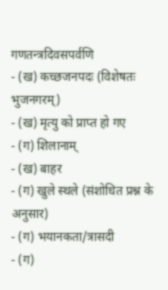गणतन्त्रदिवसपर्वणि
- (ख) कच्छजनपदः (विशेषतः भुजनगरम्)
- (ख) मृत्यु को प्राप्त हो गए
- (ग) शिलानाम्
- (ख) बाहर
- (ग) खुले स्थले (संशोधित प्रश्न के अनुसार)
- (ग) भयानकता/त्रासदी
- (ग)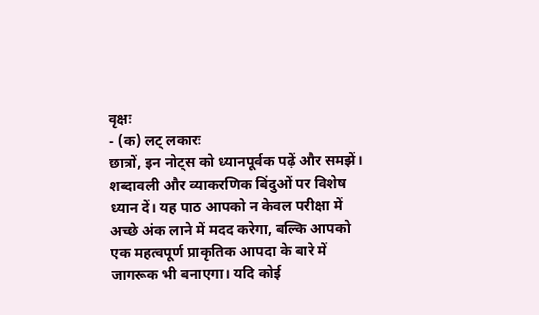वृक्षः
- (क) लट् लकारः
छात्रों, इन नोट्स को ध्यानपूर्वक पढ़ें और समझें। शब्दावली और व्याकरणिक बिंदुओं पर विशेष ध्यान दें। यह पाठ आपको न केवल परीक्षा में अच्छे अंक लाने में मदद करेगा, बल्कि आपको एक महत्वपूर्ण प्राकृतिक आपदा के बारे में जागरूक भी बनाएगा। यदि कोई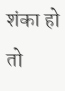शंका हो तो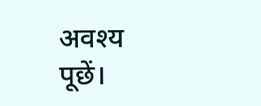अवश्य पूछें।